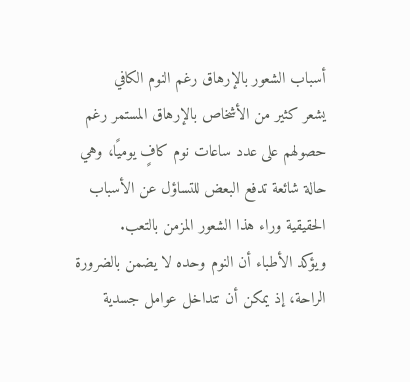أسباب الشعور بالإرهاق رغم النوم الكافي
يشعر كثير من الأشخاص بالإرهاق المستمر رغم حصولهم على عدد ساعات نوم كافٍ يوميًا، وهي حالة شائعة تدفع البعض للتساؤل عن الأسباب الحقيقية وراء هذا الشعور المزمن بالتعب.
ويؤكد الأطباء أن النوم وحده لا يضمن بالضرورة الراحة، إذ يمكن أن تتداخل عوامل جسدية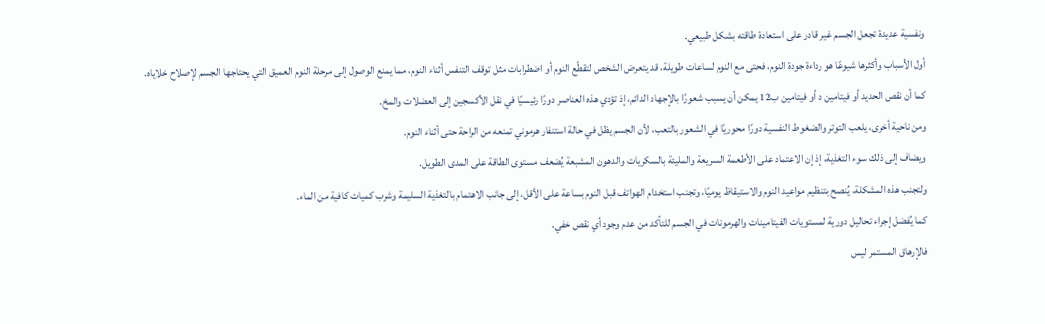ونفسية عديدة تجعل الجسم غير قادر على استعادة طاقته بشكل طبيعي.
أول الأسباب وأكثرها شيوعًا هو رداءة جودة النوم، فحتى مع النوم لساعات طويلة، قد يتعرض الشخص لتقطّع النوم أو اضطرابات مثل توقف التنفس أثناء النوم، مما يمنع الوصول إلى مرحلة النوم العميق التي يحتاجها الجسم لإصلاح خلاياه.
كما أن نقص الحديد أو فيتامين د أو فيتامين ب12 يمكن أن يسبب شعورًا بالإجهاد الدائم، إذ تؤدي هذه العناصر دورًا رئيسيًا في نقل الأكسجين إلى العضلات والمخ.
ومن ناحية أخرى، يلعب التوتر والضغوط النفسية دورًا محوريًا في الشعور بالتعب، لأن الجسم يظل في حالة استنفار هرموني تمنعه من الراحة حتى أثناء النوم.
ويضاف إلى ذلك سوء التغذية، إذ إن الاعتماد على الأطعمة السريعة والمليئة بالسكريات والدهون المشبعة يُضعف مستوى الطاقة على المدى الطويل.
ولتجنب هذه المشكلة، يُنصح بتنظيم مواعيد النوم والاستيقاظ يوميًا، وتجنب استخدام الهواتف قبل النوم بساعة على الأقل، إلى جانب الاهتمام بالتغذية السليمة وشرب كميات كافية من الماء.
كما يُفضل إجراء تحاليل دورية لمستويات الفيتامينات والهرمونات في الجسم للتأكد من عدم وجود أي نقص خفي.
فالإرهاق المستمر ليس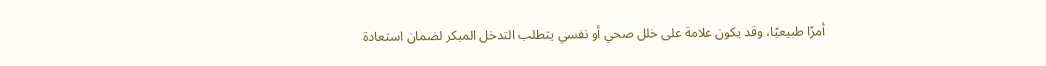أمرًا طبيعيًا، وقد يكون علامة على خلل صحي أو نفسي يتطلب التدخل المبكر لضمان استعادة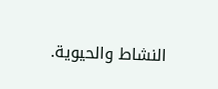النشاط والحيوية.